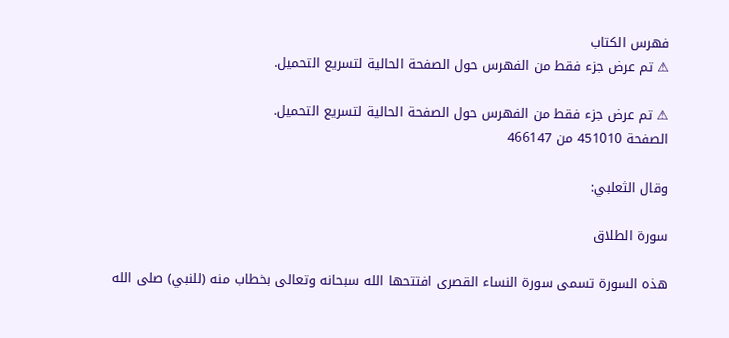فهرس الكتاب
⚠ تم عرض جزء فقط من الفهرس حول الصفحة الحالية لتسريع التحميل.

⚠ تم عرض جزء فقط من الفهرس حول الصفحة الحالية لتسريع التحميل.
الصفحة 451010 من 466147

وقال الثعلبي:

سورة الطلاق

هذه السورة تسمى سورة النساء القصرى افتتحها الله سبحانه وتعالى بخطاب منه (للنبي) صلى الله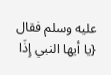عليه وسلم فقال {يا أيها النبي إِذَا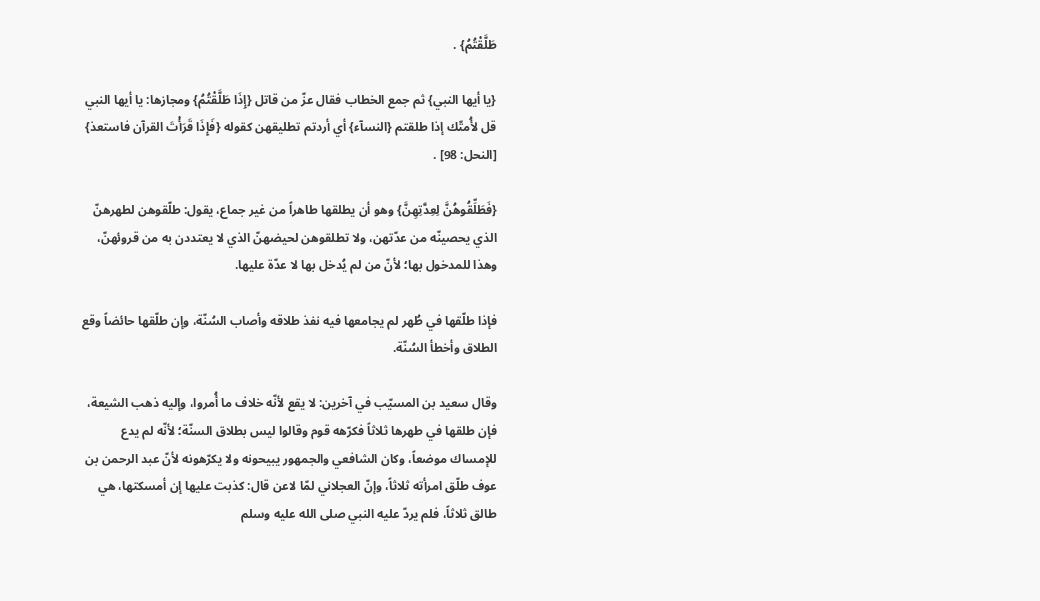طَلَّقْتُمُ} .

{يا أيها النبي} ثم جمع الخطاب فقال عزّ من قاتل {إِذَا طَلَّقْتُمُ} ومجازها: يا أيها النبي قل لأُمتّك إذا طلقتم {النسآء} أي أردتم تطليقهن كقوله {فَإِذَا قَرَأْتَ القرآن فاستعذ} [النحل: 98] .

{فَطَلِّقُوهُنَّ لِعِدَّتِهِنَّ} وهو أن يطلقها طاهراً من غير جماع، يقول: طلّقوهن لطهرهنّ الذي يحصينّه من عدّتهن، ولا تطلقوهن لحيضهنّ الذي لا يعتددن به من قروئهنّ، وهذا للمدخول بها؛ لأنّ من لم يُدخل بها لا عدّة عليها.

فإذا طلّقها في طُهر لم يجامعها فيه نفذ طلاقه وأصاب السُنّة، وإن طلّقها حائضاً وقع الطلاق وأخطأ السُنّة.

وقال سعيد بن المسيّب في آخرين: لا يقع لأنّه خلاف ما أُمروا، وإليه ذهب الشيعة، فإن طلقها في طهرها ثلاثاً فكرّهه قوم وقالوا ليس بطلاق السنّة؛ لأنّه لم يدع للإمساك موضعاً، وكان الشافعي والجمهور يبيحونه ولا يكرّهونه لأنّ عبد الرحمن بن عوف طلّق امرأته ثلاثاً، وإنّ العجلاني لمّا لاعن قال: كذبت عليها إن أمسكتها، هي طالق ثلاثاً، فلم يردّ عليه النبي صلى الله عليه وسلم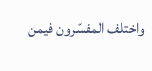واختلف المفسّرون فيمن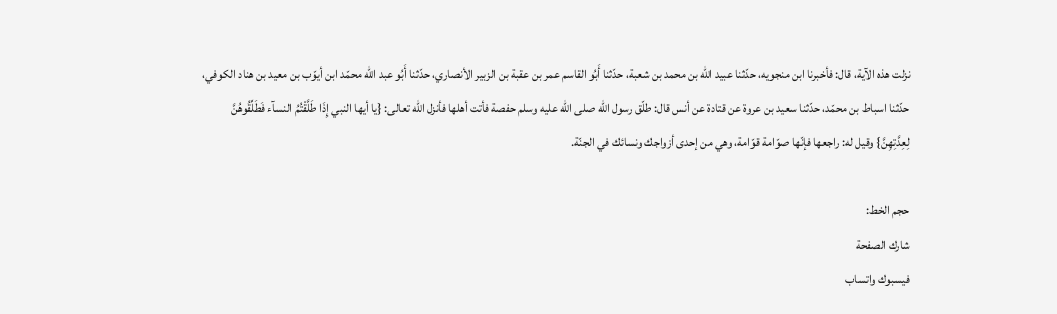نزلت هذه الآية، قال: فأخبرنا ابن منجويه، حدّثنا عبيد الله بن محمد بن شعبة، حدّثنا أَبُو القاسم عمر بن عقبة بن الزبير الأنصاري، حدّثنا أَبُو عبد الله محمّد ابن أيوّب بن معيد بن هناد الكوفي، حدّثنا اسباط بن محمّد، حدّثنا سعيد بن عروة عن قتادة عن أنس قال: طلّق رسول الله صلى الله عليه وسلم حفصة فأتت أهلها فأنزل الله تعالى: {يا أيها النبي إِذَا طَلَّقْتُمُ النسآء فَطَلِّقُوهُنَّ لِعِدَّتِهِنَّ} وقيل له: راجعها فإنّها صوّامة قوّامة، وهي من إحدى أزواجك ونسائك في الجنّة.

حجم الخط:
شارك الصفحة
فيسبوك واتساب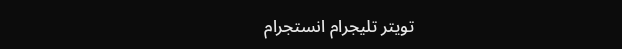تويتر تليجرام انستجرام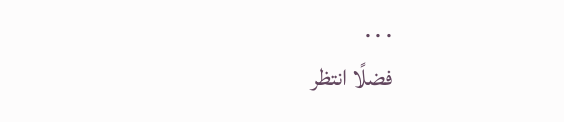. . .
فضلًا انتظر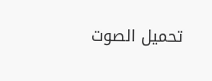تحميل الصوت